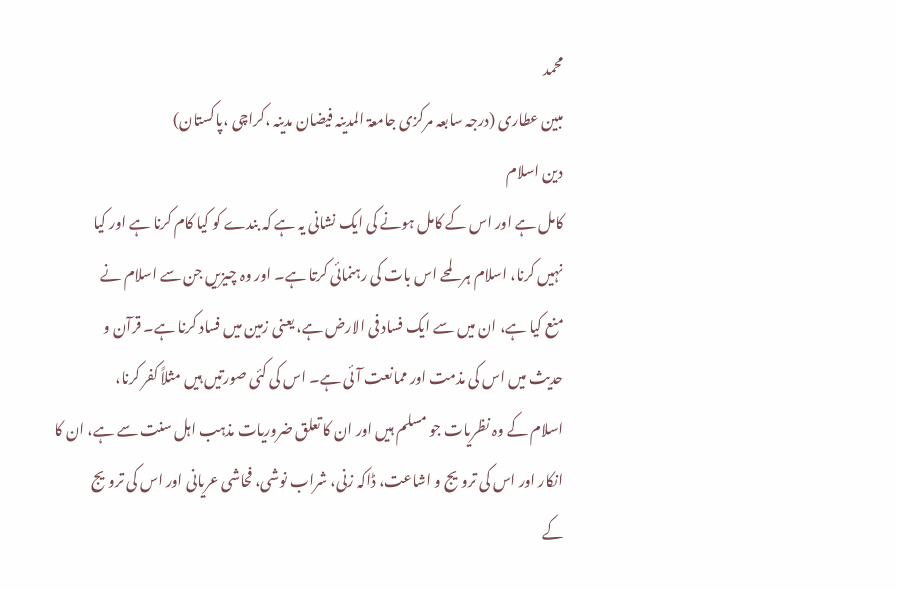محمد
مبین عطاری (درجہ سابعہ مرکزی جامعۃ المدینہ فیضان مدینہ ،کراچی ،پاکستان)
دین اسلام
کامل ہے اور اس کے کامل ہونے کی ایک نشانی یہ ہے کہ بندے کو کیا کام کرنا ہے اور کیا
نہیں کرنا، اسلام ہر لمحے اس بات کی رہنمائی کرتا ہے۔ اور وہ چیزیں جن سے اسلام نے
منع کیا ہے، ان میں سے ایک فساد فی الارض ہے، یعنی زمین میں فساد کرنا ہے۔ قرآن و
حدیث میں اس کی مذمت اور ممانعت آئی ہے۔ اس کی کئی صورتیں ہیں مثلاً کفر کرنا،
اسلام کے وہ نظریات جو مسلم ہیں اور ان کا تعلق ضروریات مذہب اہل سنت سے ہے، ان کا
انکار اور اس کی ترویج و اشاعت، ڈاکہ زنی، شراب نوشی، فحاشی عریانی اور اس کی ترویج
کے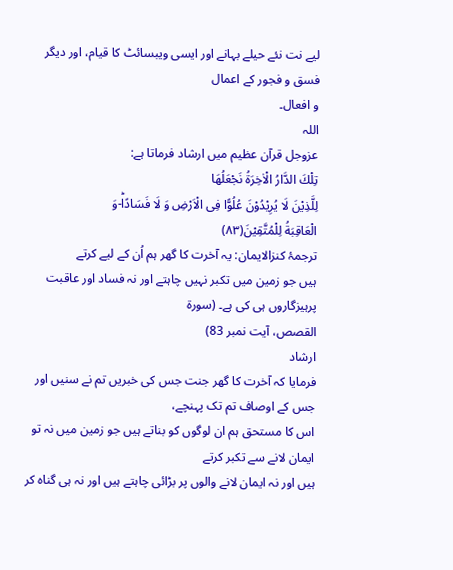لیے نت نئے حیلے بہانے اور ایسی ویبسائٹ کا قیام، اور دیگر فسق و فجور کے اعمال
و افعال۔
اللہ
عزوجل قرآن عظیم میں ارشاد فرماتا ہے:
تِلْكَ الدَّارُ الْاٰخِرَةُ نَجْعَلُهَا
لِلَّذِیْنَ لَا یُرِیْدُوْنَ عُلُوًّا فِی الْاَرْضِ وَ لَا فَسَادًاؕ-وَ
الْعَاقِبَةُ لِلْمُتَّقِیْنَ(۸۳)
ترجمۂ کنزالایمان: یہ آخرت کا گھر ہم اُن کے لیے کرتے
ہیں جو زمین میں تکبر نہیں چاہتے اور نہ فساد اور عاقبت پرہیزگاروں ہی کی ہے۔ (سورۃ
القصص، آیت نمبر 83)
ارشاد
فرمایا کہ آخرت کا گھر جنت جس کی خبریں تم نے سنیں اور جس کے اوصاف تم تک پہنچے،
اس کا مستحق ہم ان لوگوں کو بناتے ہیں جو زمین میں نہ تو ایمان لانے سے تکبر کرتے
ہیں اور نہ ایمان لانے والوں پر بڑائی چاہتے ہیں اور نہ ہی گناہ کر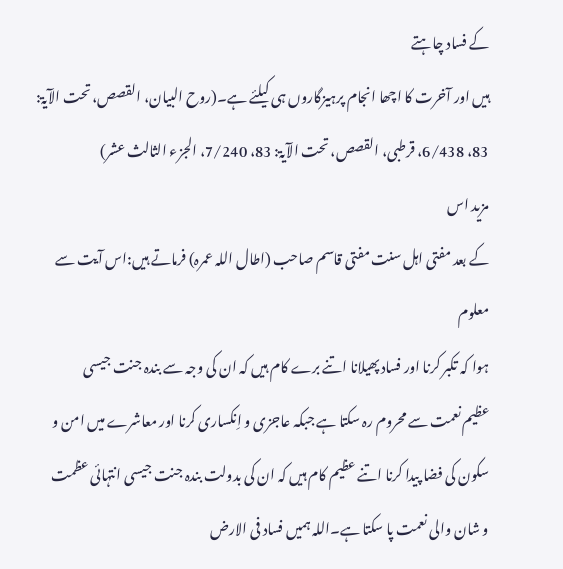کے فساد چاہتے
ہیں اور آخرت کا اچھا انجام پرہیزگاروں ہی کیلئے ہے۔(روح البیان، القصص، تحت الآیۃ:
83، 6/438، قرطبی، القصص، تحت الآیۃ: 83، 7/240، الجزء الثالث عشر)
مزید اس
کے بعد مفتی اہل سنت مفتی قاسم صاحب (اطال اللہ عمرہ) فرماتے ہیں:اس آیت سے معلوم
ہوا کہ تکبر کرنا اور فساد پھیلانا اتنے برے کام ہیں کہ ان کی وجہ سے بندہ جنت جیسی
عظیم نعمت سے محروم رہ سکتا ہے جبکہ عاجزی و اِنکساری کرنا اور معاشرے میں امن و
سکون کی فضا پیدا کرنا اتنے عظیم کام ہیں کہ ان کی بدولت بندہ جنت جیسی انتہائی عظمت
و شان والی نعمت پا سکتا ہے۔اللہ ہمیں فساد فی الارض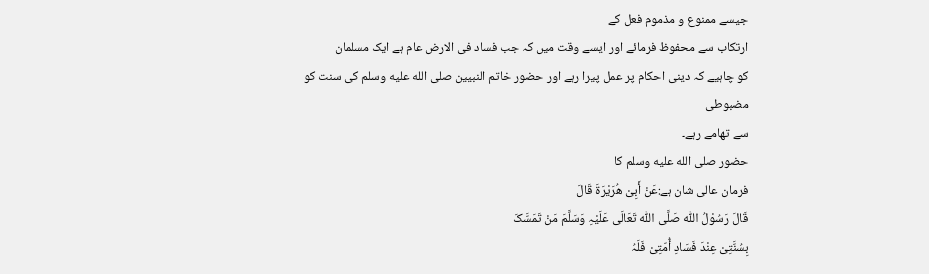جیسے ممنوع و مذموم فعل کے
ارتکاب سے محفوظ فرمائے اور ایسے وقت میں کہ جب فساد فی الارض عام ہے ایک مسلمان
کو چاہیے کہ دینی احکام پر عمل پیرا رہے اور حضور خاتم النبیین صلى الله عليه وسلم کی سنت کو مضبوطی
سے تھامے رہے۔
حضور صلى الله عليه وسلم کا
فرمان عالی شان ہے:عَنْ أَبِیْ ھُرَیْرَۃَ قَالَ
قَالَ رَسُوْلُ اللّٰہ صَلَّی اللّٰہ تَعَالَی عَلَیْہِ وَسَلَّمَ مَنْ تَمَسَّکَ
بِسُنَّتِیْ عِنْدَ فَسَادِ أُمّتِیْ فَلَہُ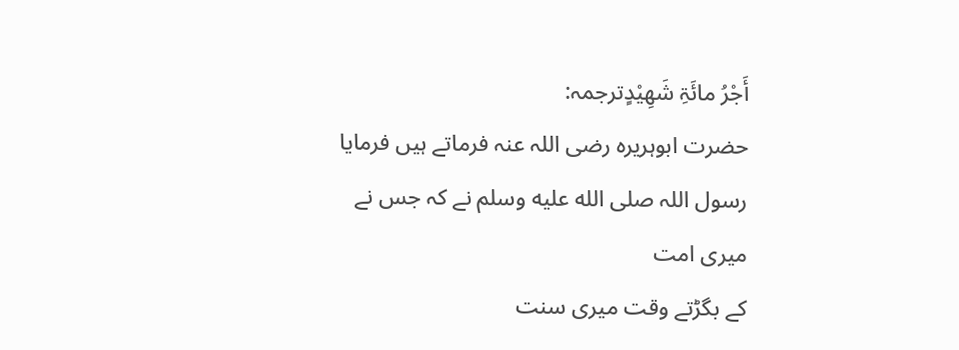أَجْرُ مائَۃِ شَھِیْدٍترجمہ:
حضرت ابوہریرہ رضی اللہ عنہ فرماتے ہیں فرمایا رسول اللہ صلى الله عليه وسلم نے کہ جس نے میری امت
کے بگڑتے وقت میری سنت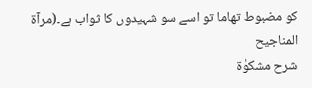کو مضبوط تھاما تو اسے سو شہیدوں کا ثواب ہے۔(مرآۃ المناجیح
شرح مشکوٰۃ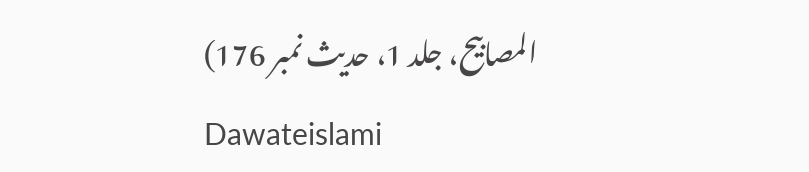المصابیح، جلد 1، حدیث نمبر 176)
Dawateislami